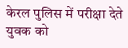केरल पुलिस में परीक्षा देते युवक को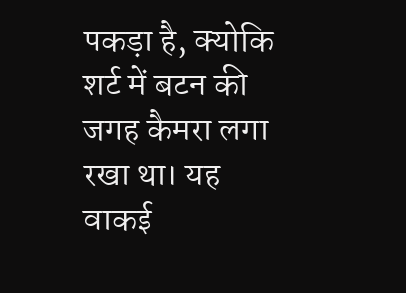पकड़ा है, क्योकि शर्ट में बटन की जगह कैमरा लगा रखा था। यह वाकई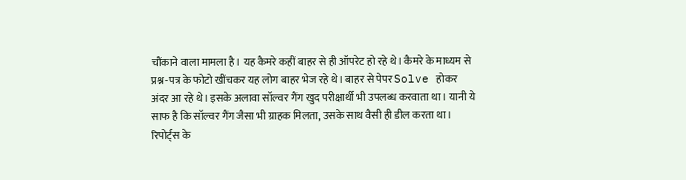चौंकाने वाला मामला है। यह कैमरे कहीं बाहर से ही ऑपरेट हो रहे थे। कैमरे के माध्यम से प्रश्न-पत्र के फोटो खींचकर यह लोग बाहर भेज रहे थे। बाहर से पेपर Solve होकर अंदर आ रहे थे। इसके अलावा सॉल्वर गैंग खुद परीक्षार्थी भी उपलब्ध करवाता था। यानी ये साफ है कि सॉल्वर गैंग जैसा भी ग्राहक मिलता, उसके साथ वैसी ही डील करता था।
रिपोर्ट्स के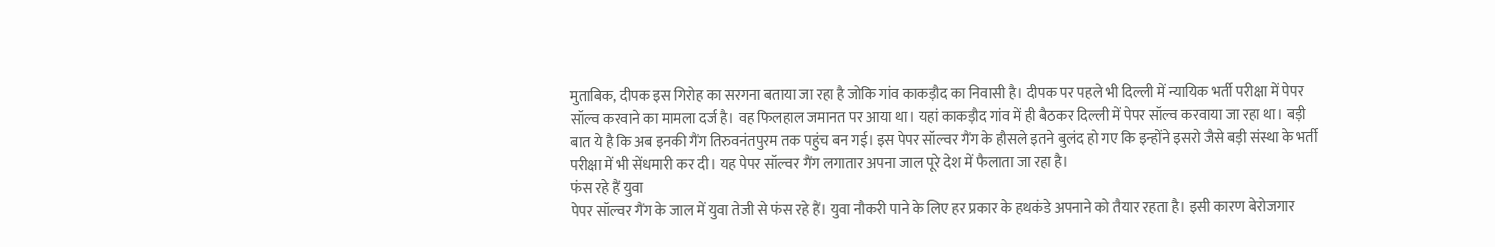मुताबिक, दीपक इस गिरोह का सरगना बताया जा रहा है जोकि गांव काकड़ौद का निवासी है। दीपक पर पहले भी दिल्ली में न्यायिक भर्ती परीक्षा में पेपर सॉल्व करवाने का मामला दर्ज है। वह फिलहाल जमानत पर आया था। यहां काकड़ौद गांव में ही बैठकर दिल्ली में पेपर सॉल्व करवाया जा रहा था। बड़ी बात ये है कि अब इनकी गैंग तिरुवनंतपुरम तक पहुंच बन गई। इस पेपर सॉल्वर गैंग के हौसले इतने बुलंद हो गए कि इन्होंने इसरो जैसे बड़ी संस्था के भर्ती परीक्षा में भी सेंधमारी कर दी। यह पेपर सॉल्वर गैंग लगातार अपना जाल पूरे देश में फैलाता जा रहा है।
फंस रहे हैं युवा
पेपर सॉल्वर गैंग के जाल में युवा तेजी से फंस रहे हैं। युवा नौकरी पाने के लिए हर प्रकार के हथकंडे अपनाने को तैयार रहता है। इसी कारण बेरोजगार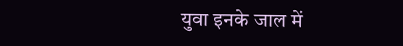युवा इनके जाल में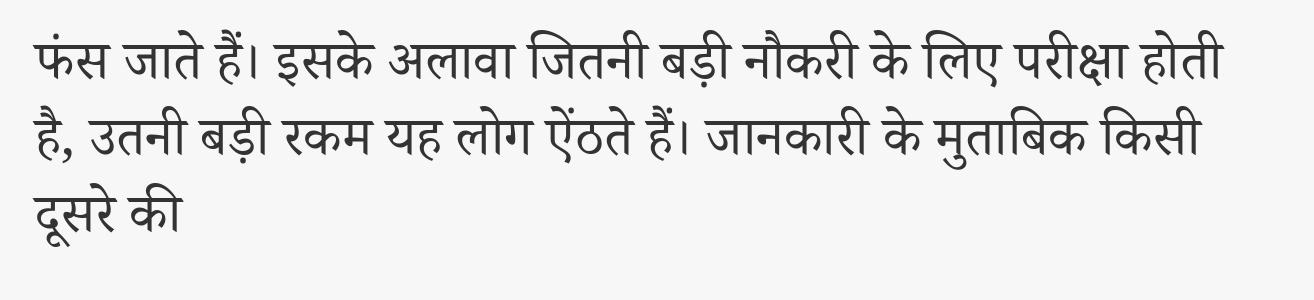फंस जाते हैं। इसके अलावा जितनी बड़ी नौकरी के लिए परीक्षा होती है, उतनी बड़ी रकम यह लोग ऐंठते हैं। जानकारी के मुताबिक किसी दूसरे की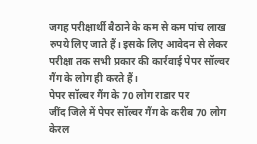जगह परीक्षार्थी बैठाने के कम से कम पांच लाख रुपये लिए जाते हैं। इसके लिए आवेदन से लेकर परीक्षा तक सभी प्रकार की कार्रवाई पेपर सॉल्वर गैंग के लोग ही करते हैं।
पेपर सॉल्वर गैंग के 70 लोग राडार पर
जींद जिले में पेपर सॉल्वर गैंग के करीब 70 लोग केरल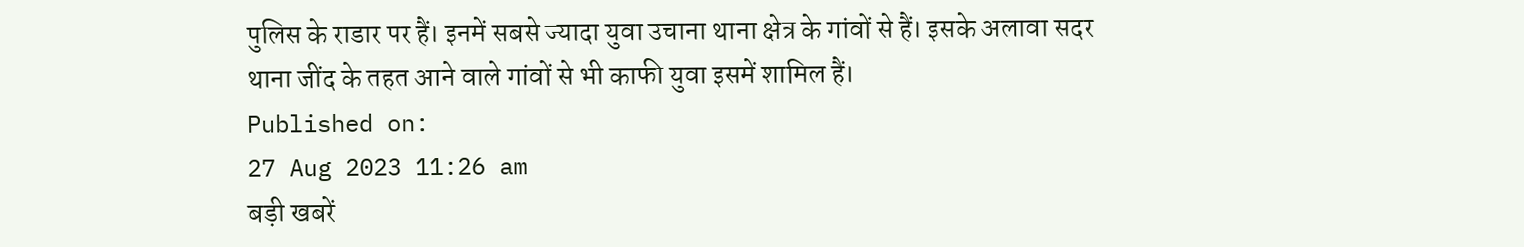पुलिस के राडार पर हैं। इनमें सबसे ज्यादा युवा उचाना थाना क्षेत्र के गांवों से हैं। इसके अलावा सदर थाना जींद के तहत आने वाले गांवों से भी काफी युवा इसमें शामिल हैं।
Published on:
27 Aug 2023 11:26 am
बड़ी खबरें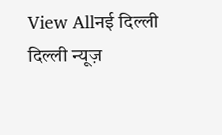View Allनई दिल्ली
दिल्ली न्यूज़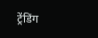ट्रेंडिंग